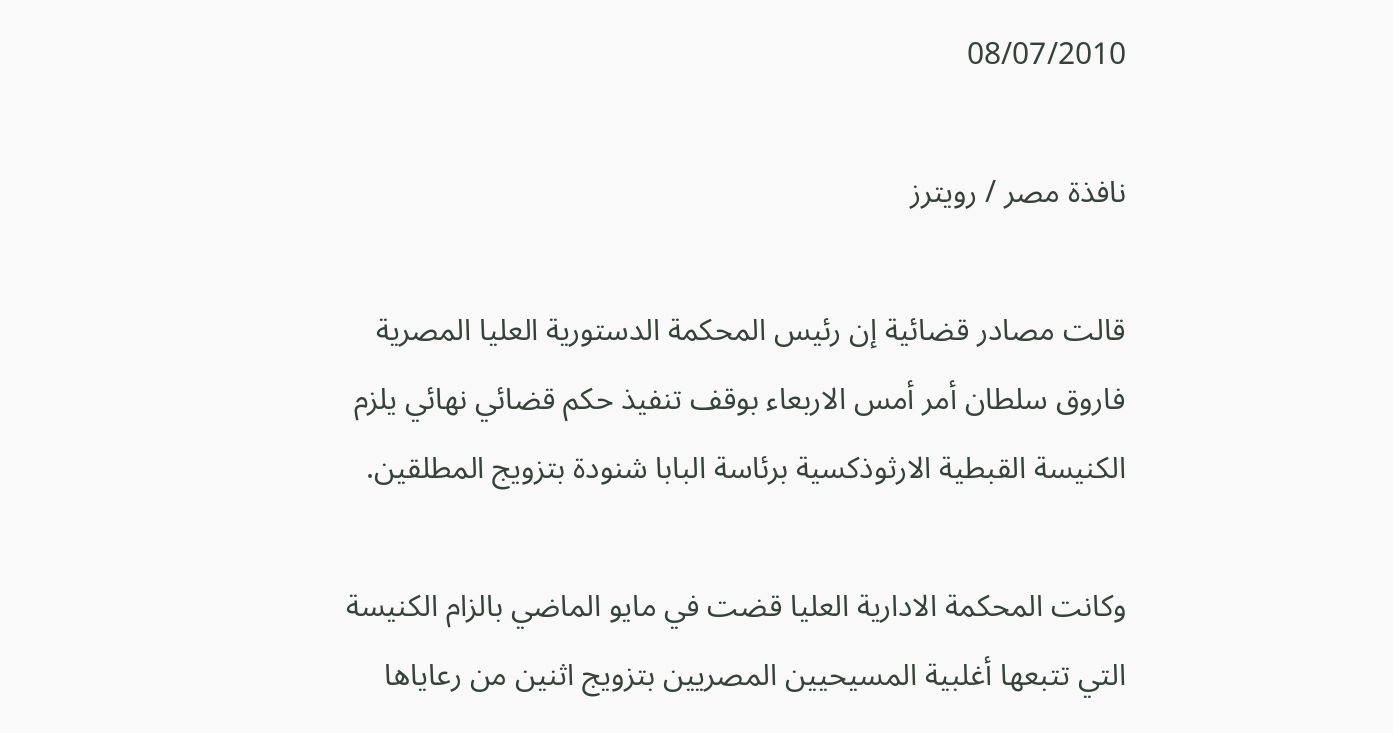08/07/2010

نافذة مصر / رويترز

قالت مصادر قضائية إن رئيس المحكمة الدستورية العليا المصرية فاروق سلطان أمر أمس الاربعاء بوقف تنفيذ حكم قضائي نهائي يلزم الكنيسة القبطية الارثوذكسية برئاسة البابا شنودة بتزويج المطلقين.

وكانت المحكمة الادارية العليا قضت في مايو الماضي بالزام الكنيسة التي تتبعها أغلبية المسيحيين المصريين بتزويج اثنين من رعاياها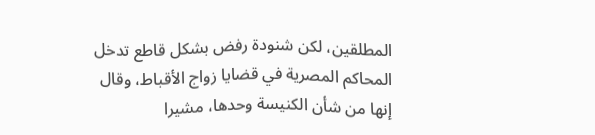المطلقين، لكن شنودة رفض بشكل قاطع تدخل المحاكم المصرية في قضايا زواج الأقباط، وقال إنها من شأن الكنيسة وحدها، مشيرا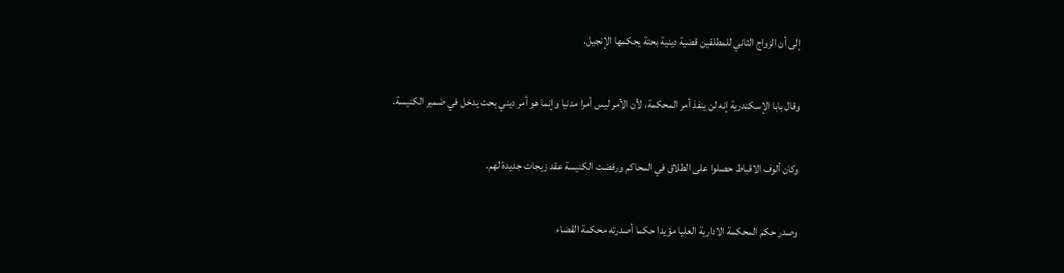إلى أن الزواج الثاني للمطلقين قضية دينية بحتة يحكمها الإنجيل.

وقال بابا الإسكندرية إنه لن ينفذ أمر المحكمة، لأن الأمر ليس أمرا مدنيا وإنما هو أمر ديني بحت يدخل في ضمير الكنيسة.

وكان ألوف الاقباط حصلوا على الطلاق في المحاكم ورفضت الكنيسة عقد زيجات جديدة لهم.

وصدر حكم المحكمة الادارية العليا مؤيدا حكما أصدرته محكمة القضاء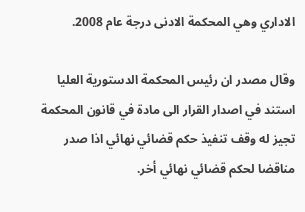الاداري وهي المحكمة الادنى درجة عام 2008.

وقال مصدر ان رئيس المحكمة الدستورية العليا استند في اصدار القرار الى مادة في قانون المحكمة تجيز له وقف تنفيذ حكم قضائي نهائي اذا صدر مناقضا لحكم قضائي نهائي أخر.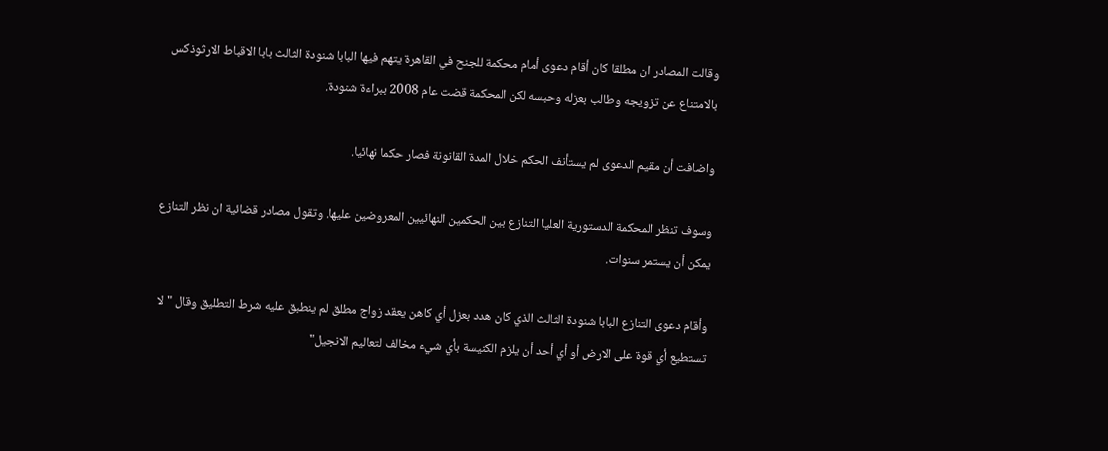وقالت المصادر ان مطلقا كان أقام دعوى أمام محكمة للجنح في القاهرة يتهم فيها البابا شنودة الثالث بابا الاقباط الارثوذكس بالامتناع عن تزويجه وطالب بعزله وحبسه لكن المحكمة قضت عام 2008 ببراءة شنودة.

واضافت أن مقيم الدعوى لم يستأنف الحكم خلال المدة القانونة فصار حكما نهائيا.

وسوف تنظر المحكمة الدستورية العليا التنازع بين الحكمين النهائيين المعروضين عليها. وتقول مصادر قضائية ان نظر التنازع يمكن أن يستمر سنوات.

وأقام دعوى التنازع البابا شنودة الثالث الذي كان هدد بعزل أي كاهن يعقد زواج مطلق لم ينطبق عليه شرط التطليق وقال "لا تستطيع أي قوة على الارض أو أي أحد أن يلزم الكنيسة بأي شيء مخالف لتعاليم الانجيل"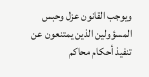ويوجب القانون عزل وحبس المسؤولين الذين يمتنعون عن تنفيذ أحكام محاكم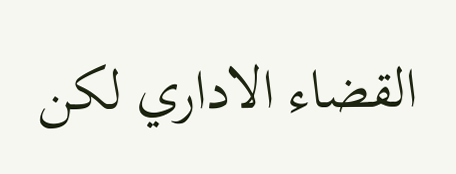القضاء الاداري لكن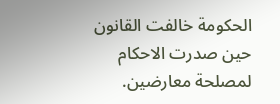الحكومة خالفت القانون حين صدرت الاحكام لمصلحة معارضين.